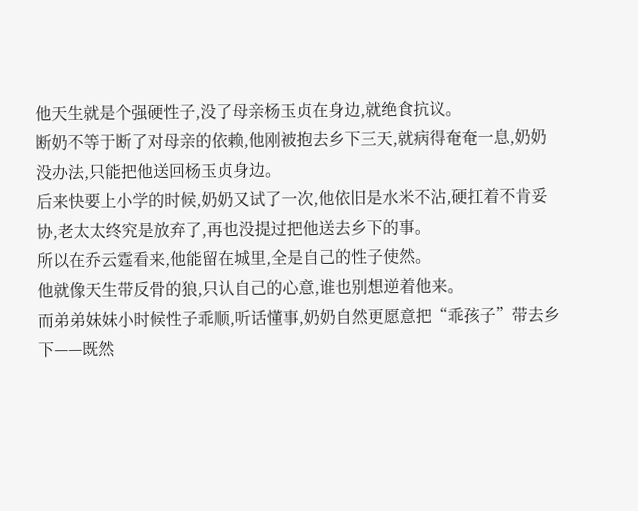他天生就是个强硬性子,没了母亲杨玉贞在身边,就绝食抗议。
断奶不等于断了对母亲的依赖,他刚被抱去乡下三天,就病得奄奄一息,奶奶没办法,只能把他送回杨玉贞身边。
后来快要上小学的时候,奶奶又试了一次,他依旧是水米不沾,硬扛着不肯妥协,老太太终究是放弃了,再也没提过把他送去乡下的事。
所以在乔云霆看来,他能留在城里,全是自己的性子使然。
他就像天生带反骨的狼,只认自己的心意,谁也别想逆着他来。
而弟弟妹妹小时候性子乖顺,听话懂事,奶奶自然更愿意把“乖孩子”带去乡下——既然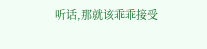听话,那就该乖乖接受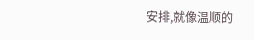安排,就像温顺的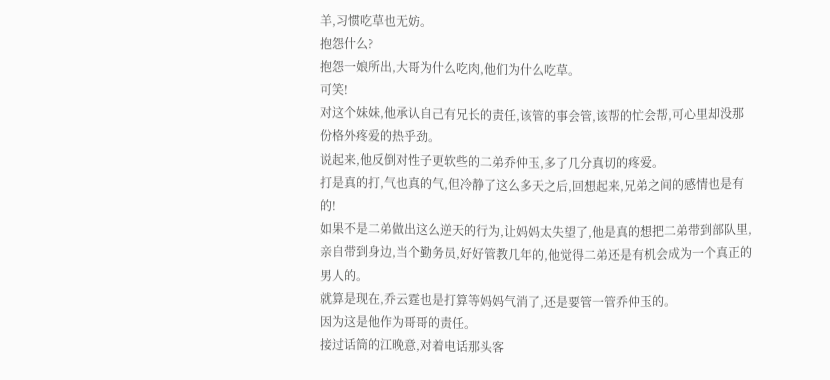羊,习惯吃草也无妨。
抱怨什么?
抱怨一娘所出,大哥为什么吃肉,他们为什么吃草。
可笑!
对这个妹妹,他承认自己有兄长的责任,该管的事会管,该帮的忙会帮,可心里却没那份格外疼爱的热乎劲。
说起来,他反倒对性子更软些的二弟乔仲玉,多了几分真切的疼爱。
打是真的打,气也真的气,但冷静了这么多天之后,回想起来,兄弟之间的感情也是有的!
如果不是二弟做出这么逆天的行为,让妈妈太失望了,他是真的想把二弟带到部队里,亲自带到身边,当个勤务员,好好管教几年的,他觉得二弟还是有机会成为一个真正的男人的。
就算是现在,乔云霆也是打算等妈妈气消了,还是要管一管乔仲玉的。
因为这是他作为哥哥的责任。
接过话筒的江晚意,对着电话那头客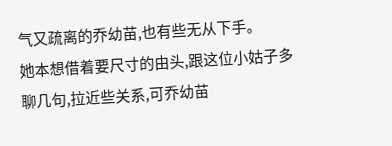气又疏离的乔幼苗,也有些无从下手。
她本想借着要尺寸的由头,跟这位小姑子多聊几句,拉近些关系,可乔幼苗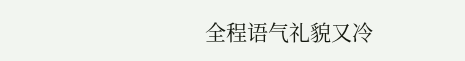全程语气礼貌又冷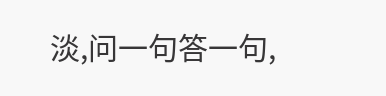淡,问一句答一句,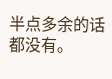半点多余的话都没有。